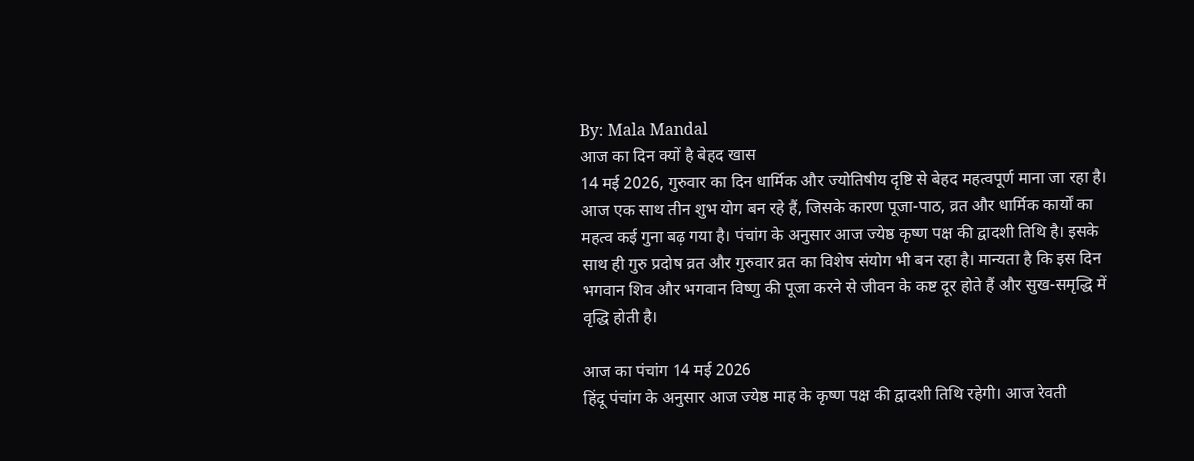By: Mala Mandal
आज का दिन क्यों है बेहद खास
14 मई 2026, गुरुवार का दिन धार्मिक और ज्योतिषीय दृष्टि से बेहद महत्वपूर्ण माना जा रहा है। आज एक साथ तीन शुभ योग बन रहे हैं, जिसके कारण पूजा-पाठ, व्रत और धार्मिक कार्यों का महत्व कई गुना बढ़ गया है। पंचांग के अनुसार आज ज्येष्ठ कृष्ण पक्ष की द्वादशी तिथि है। इसके साथ ही गुरु प्रदोष व्रत और गुरुवार व्रत का विशेष संयोग भी बन रहा है। मान्यता है कि इस दिन भगवान शिव और भगवान विष्णु की पूजा करने से जीवन के कष्ट दूर होते हैं और सुख-समृद्धि में वृद्धि होती है।

आज का पंचांग 14 मई 2026
हिंदू पंचांग के अनुसार आज ज्येष्ठ माह के कृष्ण पक्ष की द्वादशी तिथि रहेगी। आज रेवती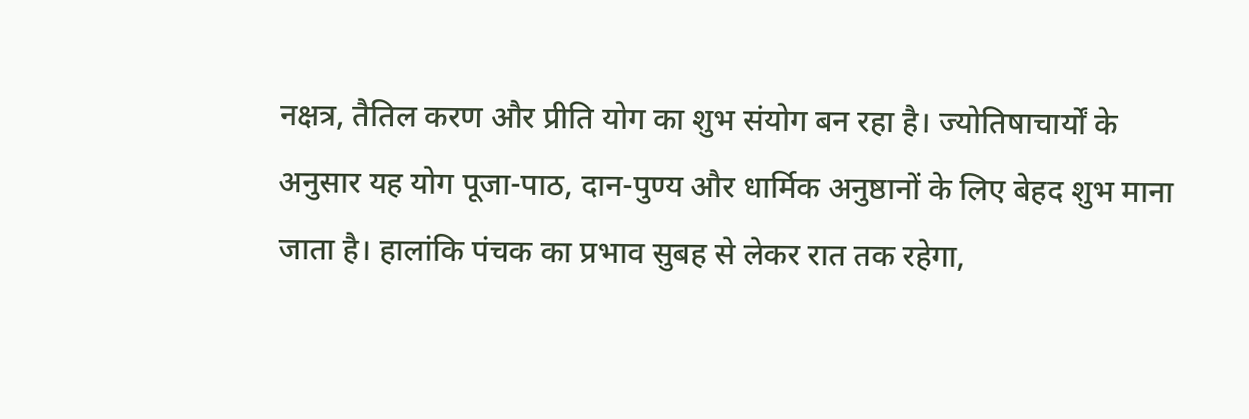नक्षत्र, तैतिल करण और प्रीति योग का शुभ संयोग बन रहा है। ज्योतिषाचार्यों के अनुसार यह योग पूजा-पाठ, दान-पुण्य और धार्मिक अनुष्ठानों के लिए बेहद शुभ माना जाता है। हालांकि पंचक का प्रभाव सुबह से लेकर रात तक रहेगा,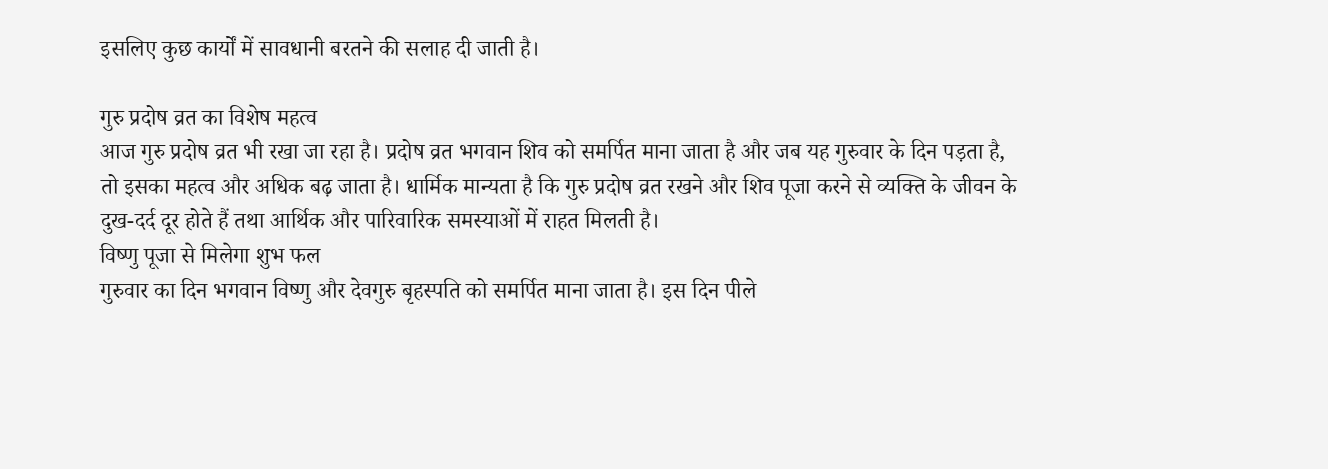इसलिए कुछ कार्यों में सावधानी बरतने की सलाह दी जाती है।

गुरु प्रदोष व्रत का विशेष महत्व
आज गुरु प्रदोष व्रत भी रखा जा रहा है। प्रदोष व्रत भगवान शिव को समर्पित माना जाता है और जब यह गुरुवार के दिन पड़ता है, तो इसका महत्व और अधिक बढ़ जाता है। धार्मिक मान्यता है कि गुरु प्रदोष व्रत रखने और शिव पूजा करने से व्यक्ति के जीवन के दुख-दर्द दूर होते हैं तथा आर्थिक और पारिवारिक समस्याओं में राहत मिलती है।
विष्णु पूजा से मिलेगा शुभ फल
गुरुवार का दिन भगवान विष्णु और देवगुरु बृहस्पति को समर्पित माना जाता है। इस दिन पीले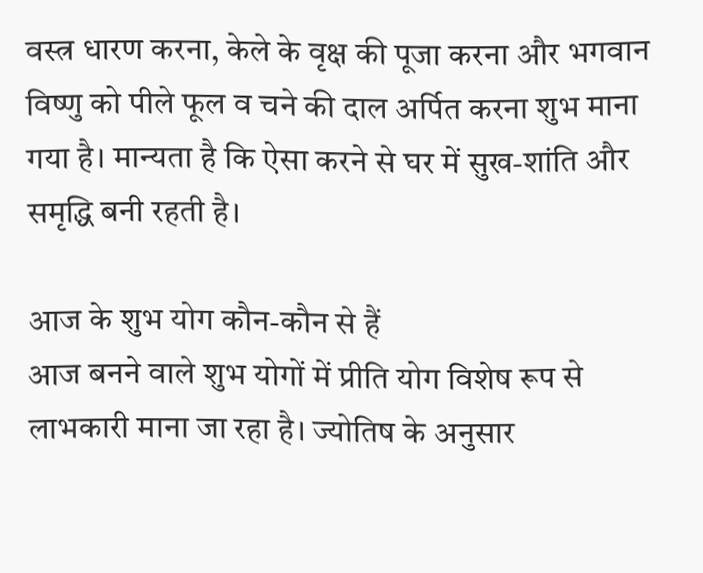वस्त्र धारण करना, केले के वृक्ष की पूजा करना और भगवान विष्णु को पीले फूल व चने की दाल अर्पित करना शुभ माना गया है। मान्यता है कि ऐसा करने से घर में सुख-शांति और समृद्धि बनी रहती है।

आज के शुभ योग कौन-कौन से हैं
आज बनने वाले शुभ योगों में प्रीति योग विशेष रूप से लाभकारी माना जा रहा है। ज्योतिष के अनुसार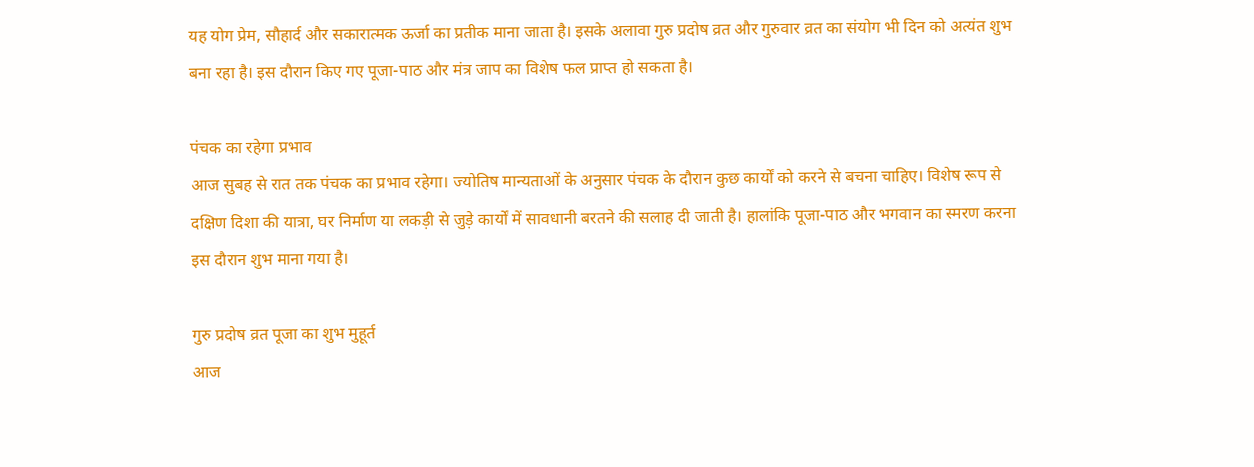यह योग प्रेम, सौहार्द और सकारात्मक ऊर्जा का प्रतीक माना जाता है। इसके अलावा गुरु प्रदोष व्रत और गुरुवार व्रत का संयोग भी दिन को अत्यंत शुभ बना रहा है। इस दौरान किए गए पूजा-पाठ और मंत्र जाप का विशेष फल प्राप्त हो सकता है।

पंचक का रहेगा प्रभाव
आज सुबह से रात तक पंचक का प्रभाव रहेगा। ज्योतिष मान्यताओं के अनुसार पंचक के दौरान कुछ कार्यों को करने से बचना चाहिए। विशेष रूप से दक्षिण दिशा की यात्रा, घर निर्माण या लकड़ी से जुड़े कार्यों में सावधानी बरतने की सलाह दी जाती है। हालांकि पूजा-पाठ और भगवान का स्मरण करना इस दौरान शुभ माना गया है।

गुरु प्रदोष व्रत पूजा का शुभ मुहूर्त
आज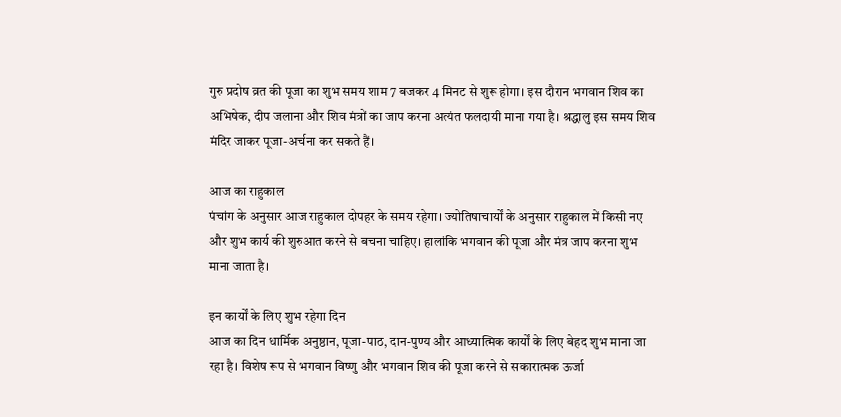गुरु प्रदोष व्रत की पूजा का शुभ समय शाम 7 बजकर 4 मिनट से शुरू होगा। इस दौरान भगवान शिव का अभिषेक, दीप जलाना और शिव मंत्रों का जाप करना अत्यंत फलदायी माना गया है। श्रद्धालु इस समय शिव मंदिर जाकर पूजा-अर्चना कर सकते हैं।

आज का राहुकाल
पंचांग के अनुसार आज राहुकाल दोपहर के समय रहेगा। ज्योतिषाचार्यों के अनुसार राहुकाल में किसी नए और शुभ कार्य की शुरुआत करने से बचना चाहिए। हालांकि भगवान की पूजा और मंत्र जाप करना शुभ माना जाता है।

इन कार्यों के लिए शुभ रहेगा दिन
आज का दिन धार्मिक अनुष्ठान, पूजा-पाठ, दान-पुण्य और आध्यात्मिक कार्यों के लिए बेहद शुभ माना जा रहा है। विशेष रूप से भगवान विष्णु और भगवान शिव की पूजा करने से सकारात्मक ऊर्जा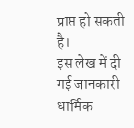प्राप्त हो सकती है।
इस लेख में दी गई जानकारी धार्मिक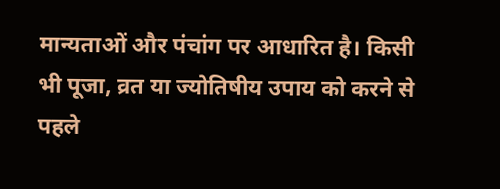मान्यताओं और पंचांग पर आधारित है। किसी भी पूजा, व्रत या ज्योतिषीय उपाय को करने से पहले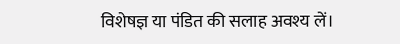विशेषज्ञ या पंडित की सलाह अवश्य लें।